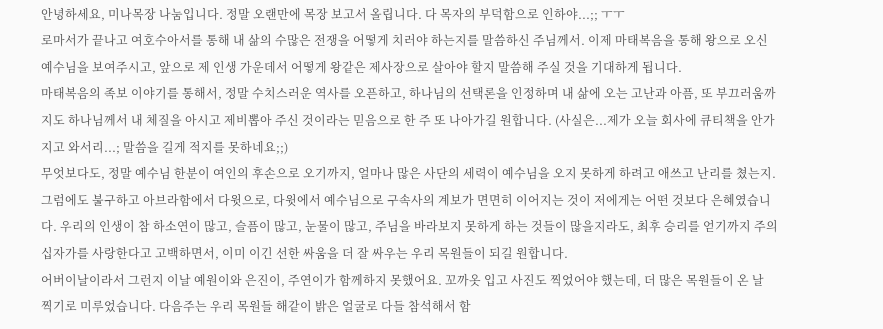안녕하세요, 미나목장 나눔입니다. 정말 오랜만에 목장 보고서 올립니다. 다 목자의 부덕함으로 인하야...;; ㅜㅜ
로마서가 끝나고 여호수아서를 통해 내 삶의 수많은 전쟁을 어떻게 치러야 하는지를 말씀하신 주님께서. 이제 마태복음을 통해 왕으로 오신 예수님을 보여주시고, 앞으로 제 인생 가운데서 어떻게 왕같은 제사장으로 살아야 할지 말씀해 주실 것을 기대하게 됩니다.
마태복음의 족보 이야기를 통해서, 정말 수치스러운 역사를 오픈하고, 하나님의 선택론을 인정하며 내 삶에 오는 고난과 아픔, 또 부끄러움까지도 하나님께서 내 체질을 아시고 제비뽑아 주신 것이라는 믿음으로 한 주 또 나아가길 원합니다. (사실은...제가 오늘 회사에 큐티책을 안가지고 와서리...; 말씀을 길게 적지를 못하네요;;)
무엇보다도, 정말 예수님 한분이 여인의 후손으로 오기까지, 얼마나 많은 사단의 세력이 예수님을 오지 못하게 하려고 애쓰고 난리를 쳤는지. 그럼에도 불구하고 아브라함에서 다윗으로, 다윗에서 예수님으로 구속사의 계보가 면면히 이어지는 것이 저에게는 어떤 것보다 은혜였습니다. 우리의 인생이 참 하소연이 많고, 슬픔이 많고, 눈물이 많고, 주님을 바라보지 못하게 하는 것들이 많을지라도, 최후 승리를 얻기까지 주의 십자가를 사랑한다고 고백하면서, 이미 이긴 선한 싸움을 더 잘 싸우는 우리 목원들이 되길 원합니다.
어버이날이라서 그런지 이날 예원이와 은진이, 주연이가 함께하지 못했어요. 꼬까옷 입고 사진도 찍었어야 했는데, 더 많은 목원들이 온 날 찍기로 미루었습니다. 다음주는 우리 목원들 해같이 밝은 얼굴로 다들 참석해서 함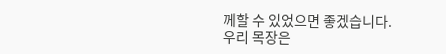께할 수 있었으면 좋겠습니다.
우리 목장은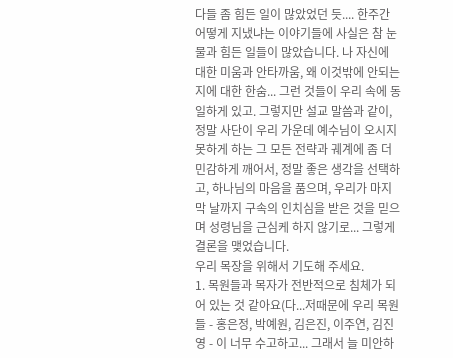다들 좀 힘든 일이 많았었던 듯.... 한주간 어떻게 지냈냐는 이야기들에 사실은 참 눈물과 힘든 일들이 많았습니다. 나 자신에 대한 미움과 안타까움, 왜 이것밖에 안되는지에 대한 한숨... 그런 것들이 우리 속에 동일하게 있고. 그렇지만 설교 말씀과 같이, 정말 사단이 우리 가운데 예수님이 오시지 못하게 하는 그 모든 전략과 궤계에 좀 더 민감하게 깨어서, 정말 좋은 생각을 선택하고, 하나님의 마음을 품으며, 우리가 마지막 날까지 구속의 인치심을 받은 것을 믿으며 성령님을 근심케 하지 않기로... 그렇게 결론을 맺었습니다.
우리 목장을 위해서 기도해 주세요.
1. 목원들과 목자가 전반적으로 침체가 되어 있는 것 같아요(다...저때문에 우리 목원들 - 홍은정, 박예원, 김은진, 이주연, 김진영 - 이 너무 수고하고... 그래서 늘 미안하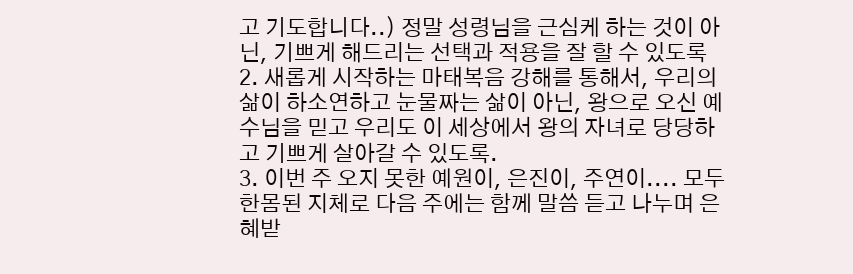고 기도합니다..) 정말 성령님을 근심케 하는 것이 아닌, 기쁘게 해드리는 선택과 적용을 잘 할 수 있도록
2. 새롭게 시작하는 마태복음 강해를 통해서, 우리의 삶이 하소연하고 눈물짜는 삶이 아닌, 왕으로 오신 예수님을 믿고 우리도 이 세상에서 왕의 자녀로 당당하고 기쁘게 살아갈 수 있도록.
3. 이번 주 오지 못한 예원이, 은진이, 주연이.... 모두 한몸된 지체로 다음 주에는 함께 말씀 듣고 나누며 은혜받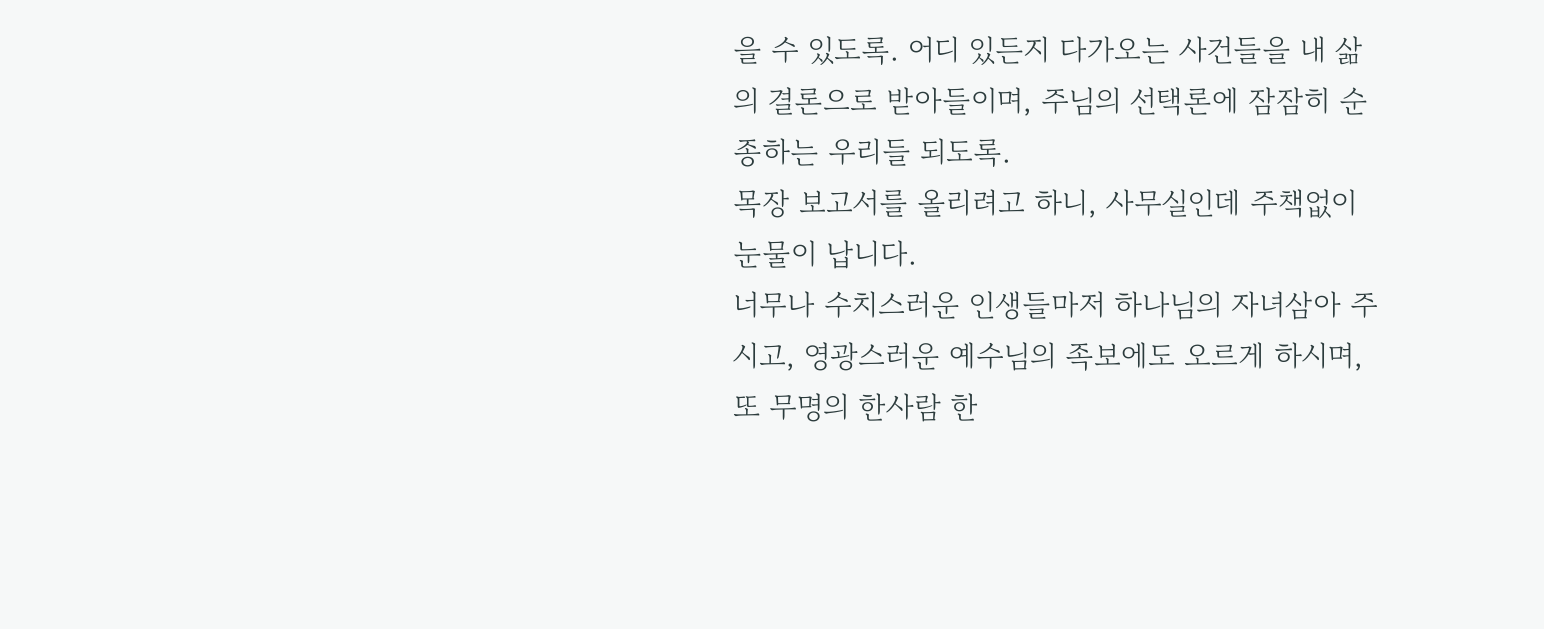을 수 있도록. 어디 있든지 다가오는 사건들을 내 삶의 결론으로 받아들이며, 주님의 선택론에 잠잠히 순종하는 우리들 되도록.
목장 보고서를 올리려고 하니, 사무실인데 주책없이 눈물이 납니다.
너무나 수치스러운 인생들마저 하나님의 자녀삼아 주시고, 영광스러운 예수님의 족보에도 오르게 하시며, 또 무명의 한사람 한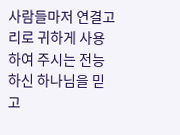사람들마저 연결고리로 귀하게 사용하여 주시는 전능하신 하나님을 믿고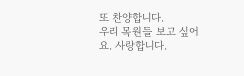또 찬양합니다.
우리 목원들 보고 싶어요. 사랑합니다.